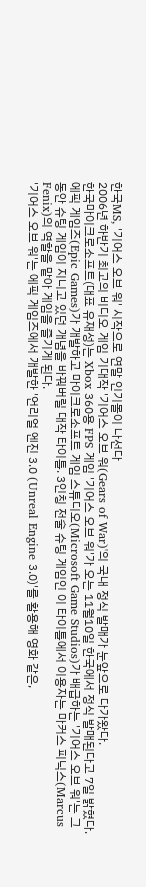한국MS, '기어스 오브 워' 시작으로 연말 인기몰이 나선다
2006년 하반기 최고의 비디오 게임 기대작 '기어스 오브 워(Gears of War)'의 국내 정식 발매가 눈앞으로 다가왔다.
한국마이크로소프트(대표 유재성)는 Xbox 360용 FPS 게임 '기어스 오브 워'가 오는 11월10일 한국에서 정식 발매된다고 7일 밝혔다.
에픽 게임즈(Epic Games)가 개발하고 마이크로소프트 게임 스튜디오(Microsoft Game Studios)가 배급하는 '기어스 오브 워'는 그 동안 슈팅 게임이 지니고 있던 개념을 바꿔버릴 대작 타이틀. 3인칭 전술 슈팅 게임인 이 타이틀에서 이용자는 마커스 피닉스(Marcus Fenix)의 역할을 맡아 게임을 즐기게 된다.
'기어스 오브 워'는 에픽 게임즈에서 개발한 '언리얼 엔진 3.0 (Unreal Engine 3.0)'를 활용해 영화 같은,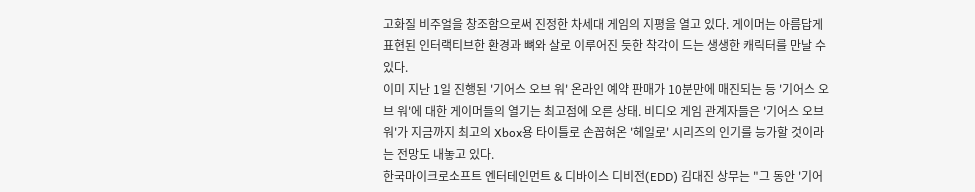고화질 비주얼을 창조함으로써 진정한 차세대 게임의 지평을 열고 있다. 게이머는 아름답게 표현된 인터랙티브한 환경과 뼈와 살로 이루어진 듯한 착각이 드는 생생한 캐릭터를 만날 수 있다.
이미 지난 1일 진행된 '기어스 오브 워' 온라인 예약 판매가 10분만에 매진되는 등 '기어스 오브 워'에 대한 게이머들의 열기는 최고점에 오른 상태. 비디오 게임 관계자들은 '기어스 오브 워'가 지금까지 최고의 Xbox용 타이틀로 손꼽혀온 '헤일로' 시리즈의 인기를 능가할 것이라는 전망도 내놓고 있다.
한국마이크로소프트 엔터테인먼트 & 디바이스 디비전(EDD) 김대진 상무는 "그 동안 '기어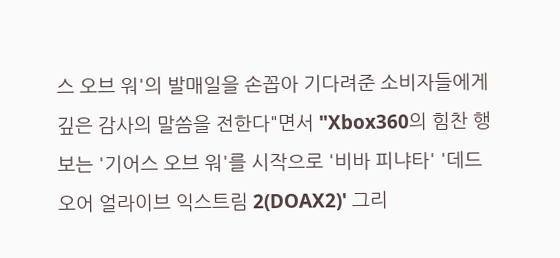스 오브 워'의 발매일을 손꼽아 기다려준 소비자들에게 깊은 감사의 말씀을 전한다"면서 "Xbox360의 힘찬 행보는 '기어스 오브 워'를 시작으로 '비바 피냐타' '데드 오어 얼라이브 익스트림 2(DOAX2)' 그리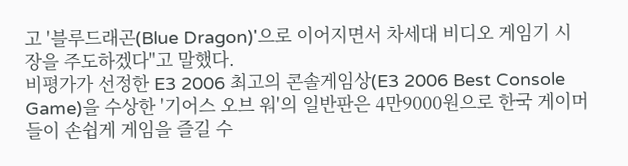고 '블루드래곤(Blue Dragon)'으로 이어지면서 차세대 비디오 게임기 시장을 주도하겠다"고 말했다.
비평가가 선정한 E3 2006 최고의 콘솔게임상(E3 2006 Best Console Game)을 수상한 '기어스 오브 워'의 일반판은 4만9000원으로 한국 게이머들이 손쉽게 게임을 즐길 수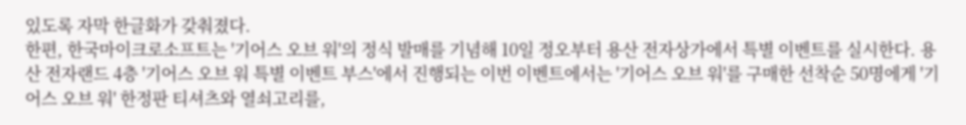있도록 자막 한글화가 갖춰졌다.
한편, 한국마이크로소프트는 '기어스 오브 워'의 정식 발매를 기념해 10일 정오부터 용산 전자상가에서 특별 이벤트를 실시한다. 용산 전자랜드 4층 '기어스 오브 워 특별 이벤트 부스'에서 진행되는 이번 이벤트에서는 '기어스 오브 워'를 구매한 선착순 50명에게 '기어스 오브 워' 한정판 티셔츠와 열쇠고리를,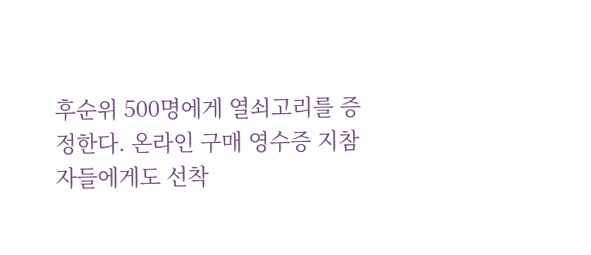후순위 500명에게 열쇠고리를 증정한다. 온라인 구매 영수증 지참자들에게도 선착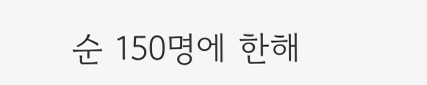순 150명에 한해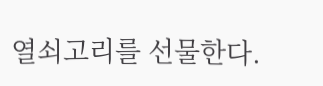열쇠고리를 선물한다.